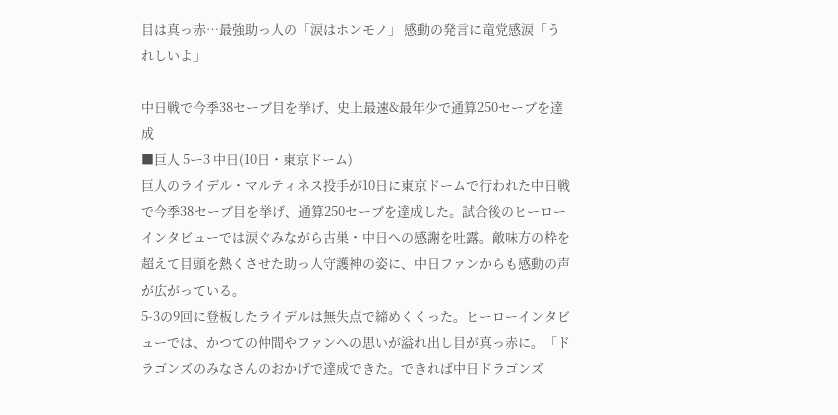目は真っ赤…最強助っ人の「涙はホンモノ」 感動の発言に竜党感涙「うれしいよ」

中日戦で今季38セーブ目を挙げ、史上最速&最年少で通算250セーブを達成
■巨人 5ー3 中日(10日・東京ドーム)
巨人のライデル・マルティネス投手が10日に東京ドームで行われた中日戦で今季38セーブ目を挙げ、通算250セーブを達成した。試合後のヒーローインタビューでは涙ぐみながら古巣・中日への感謝を吐露。敵味方の枠を超えて目頭を熱くさせた助っ人守護神の姿に、中日ファンからも感動の声が広がっている。
5-3の9回に登板したライデルは無失点で締めくくった。ヒーローインタビューでは、かつての仲間やファンへの思いが溢れ出し目が真っ赤に。「ドラゴンズのみなさんのおかげで達成できた。できれば中日ドラゴンズ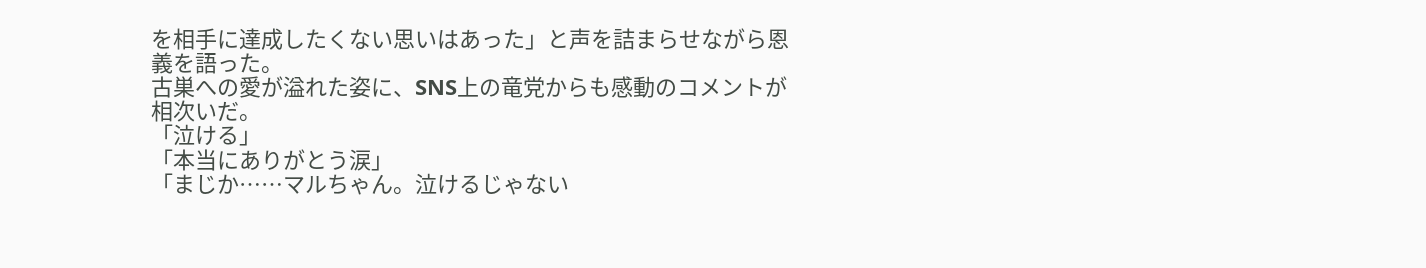を相手に達成したくない思いはあった」と声を詰まらせながら恩義を語った。
古巣への愛が溢れた姿に、SNS上の竜党からも感動のコメントが相次いだ。
「泣ける」
「本当にありがとう涙」
「まじか……マルちゃん。泣けるじゃない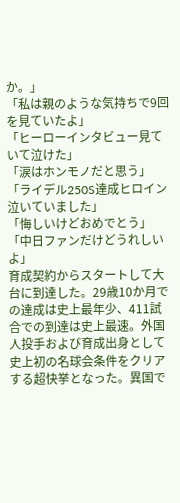か。」
「私は親のような気持ちで9回を見ていたよ」
「ヒーローインタビュー見ていて泣けた」
「涙はホンモノだと思う」
「ライデル250S達成ヒロイン泣いていました」
「悔しいけどおめでとう」
「中日ファンだけどうれしいよ」
育成契約からスタートして大台に到達した。29歳10か月での達成は史上最年少、411試合での到達は史上最速。外国人投手および育成出身として史上初の名球会条件をクリアする超快挙となった。異国で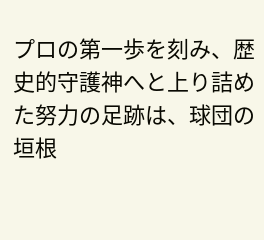プロの第一歩を刻み、歴史的守護神へと上り詰めた努力の足跡は、球団の垣根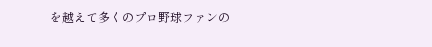を越えて多くのプロ野球ファンの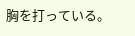胸を打っている。